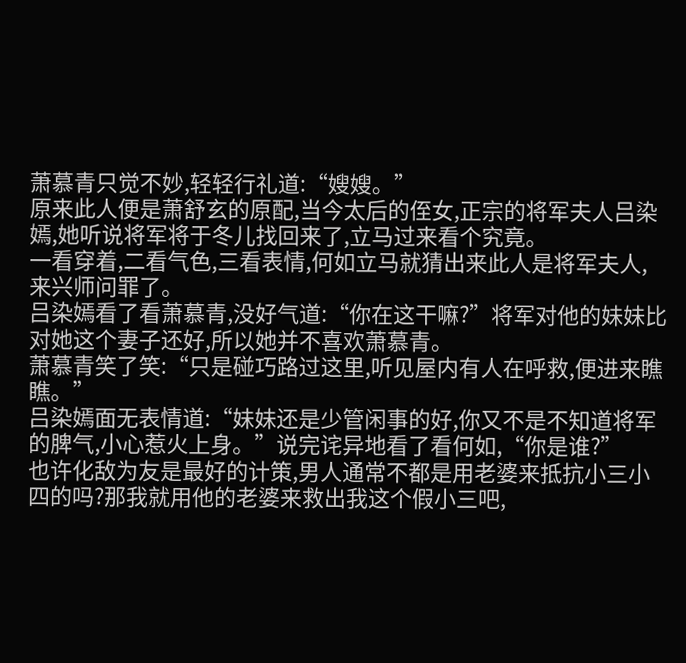萧慕青只觉不妙,轻轻行礼道:“嫂嫂。”
原来此人便是萧舒玄的原配,当今太后的侄女,正宗的将军夫人吕染嫣,她听说将军将于冬儿找回来了,立马过来看个究竟。
一看穿着,二看气色,三看表情,何如立马就猜出来此人是将军夫人,来兴师问罪了。
吕染嫣看了看萧慕青,没好气道:“你在这干嘛?”将军对他的妹妹比对她这个妻子还好,所以她并不喜欢萧慕青。
萧慕青笑了笑:“只是碰巧路过这里,听见屋内有人在呼救,便进来瞧瞧。”
吕染嫣面无表情道:“妹妹还是少管闲事的好,你又不是不知道将军的脾气,小心惹火上身。”说完诧异地看了看何如,“你是谁?”
也许化敌为友是最好的计策,男人通常不都是用老婆来抵抗小三小四的吗?那我就用他的老婆来救出我这个假小三吧,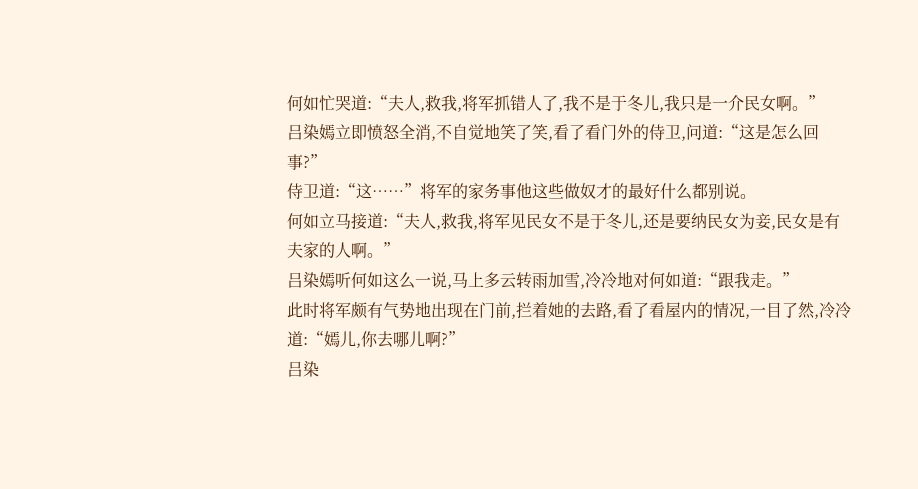何如忙哭道:“夫人,救我,将军抓错人了,我不是于冬儿,我只是一介民女啊。”
吕染嫣立即愤怒全消,不自觉地笑了笑,看了看门外的侍卫,问道:“这是怎么回事?”
侍卫道:“这……”将军的家务事他这些做奴才的最好什么都别说。
何如立马接道:“夫人,救我,将军见民女不是于冬儿,还是要纳民女为妾,民女是有夫家的人啊。”
吕染嫣听何如这么一说,马上多云转雨加雪,冷冷地对何如道:“跟我走。”
此时将军颇有气势地出现在门前,拦着她的去路,看了看屋内的情况,一目了然,冷冷道:“嫣儿,你去哪儿啊?”
吕染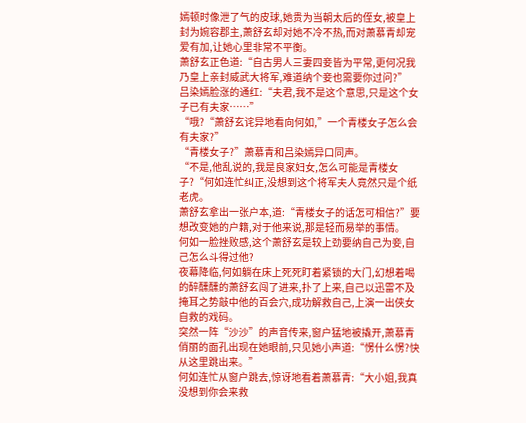嫣顿时像泄了气的皮球,她贵为当朝太后的侄女,被皇上封为婉容郡主,萧舒玄却对她不冷不热,而对萧慕青却宠爱有加,让她心里非常不平衡。
萧舒玄正色道:“自古男人三妻四妾皆为平常,更何况我乃皇上亲封威武大将军,难道纳个妾也需要你过问?”
吕染嫣脸涨的通红:“夫君,我不是这个意思,只是这个女子已有夫家……”
“哦?“萧舒玄诧异地看向何如,”一个青楼女子怎么会有夫家?”
“青楼女子?”萧慕青和吕染嫣异口同声。
“不是,他乱说的,我是良家妇女,怎么可能是青楼女子?“何如连忙纠正,没想到这个将军夫人竟然只是个纸老虎。
萧舒玄拿出一张户本,道:“青楼女子的话怎可相信?”要想改变她的户籍,对于他来说,那是轻而易举的事情。
何如一脸挫败感,这个萧舒玄是较上劲要纳自己为妾,自己怎么斗得过他?
夜幕降临,何如躺在床上死死盯着紧锁的大门,幻想着喝的醉醺醺的萧舒玄闯了进来,扑了上来,自己以迅雷不及掩耳之势敲中他的百会穴,成功解救自己,上演一出侠女自救的戏码。
突然一阵“沙沙”的声音传来,窗户猛地被撬开,萧慕青俏丽的面孔出现在她眼前,只见她小声道:“愣什么愣?快从这里跳出来。”
何如连忙从窗户跳去,惊讶地看着萧慕青:“大小姐,我真没想到你会来救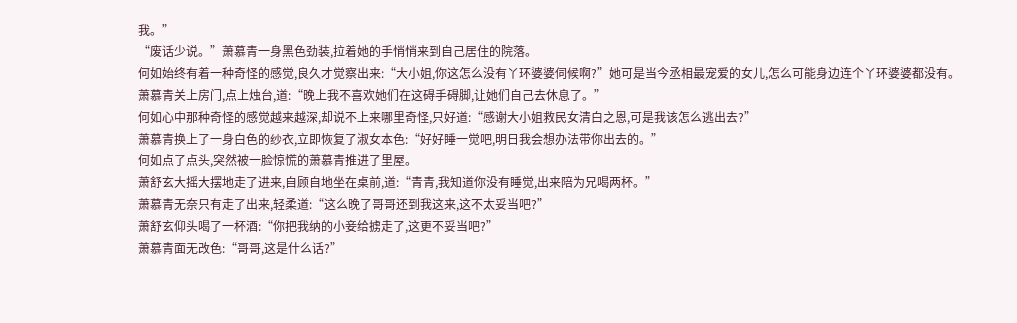我。”
“废话少说。”萧慕青一身黑色劲装,拉着她的手悄悄来到自己居住的院落。
何如始终有着一种奇怪的感觉,良久才觉察出来:“大小姐,你这怎么没有丫环婆婆伺候啊?”她可是当今丞相最宠爱的女儿,怎么可能身边连个丫环婆婆都没有。
萧慕青关上房门,点上烛台,道:“晚上我不喜欢她们在这碍手碍脚,让她们自己去休息了。”
何如心中那种奇怪的感觉越来越深,却说不上来哪里奇怪,只好道:“感谢大小姐救民女清白之恩,可是我该怎么逃出去?”
萧慕青换上了一身白色的纱衣,立即恢复了淑女本色:“好好睡一觉吧,明日我会想办法带你出去的。”
何如点了点头,突然被一脸惊慌的萧慕青推进了里屋。
萧舒玄大摇大摆地走了进来,自顾自地坐在桌前,道:“青青,我知道你没有睡觉,出来陪为兄喝两杯。”
萧慕青无奈只有走了出来,轻柔道:“这么晚了哥哥还到我这来,这不太妥当吧?”
萧舒玄仰头喝了一杯酒:“你把我纳的小妾给掳走了,这更不妥当吧?”
萧慕青面无改色:“哥哥,这是什么话?”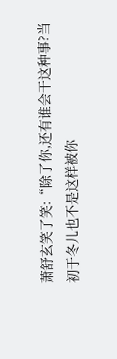萧舒玄笑了笑:“除了你,还有谁会干这种事?当初于冬儿也不是这样被你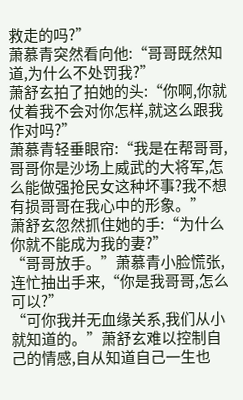救走的吗?”
萧慕青突然看向他:“哥哥既然知道,为什么不处罚我?”
萧舒玄拍了拍她的头:“你啊,你就仗着我不会对你怎样,就这么跟我作对吗?”
萧慕青轻垂眼帘:“我是在帮哥哥,哥哥你是沙场上威武的大将军,怎么能做强抢民女这种坏事?我不想有损哥哥在我心中的形象。”
萧舒玄忽然抓住她的手:“为什么你就不能成为我的妻?”
“哥哥放手。”萧慕青小脸慌张,连忙抽出手来,“你是我哥哥,怎么可以?”
“可你我并无血缘关系,我们从小就知道的。”萧舒玄难以控制自己的情感,自从知道自己一生也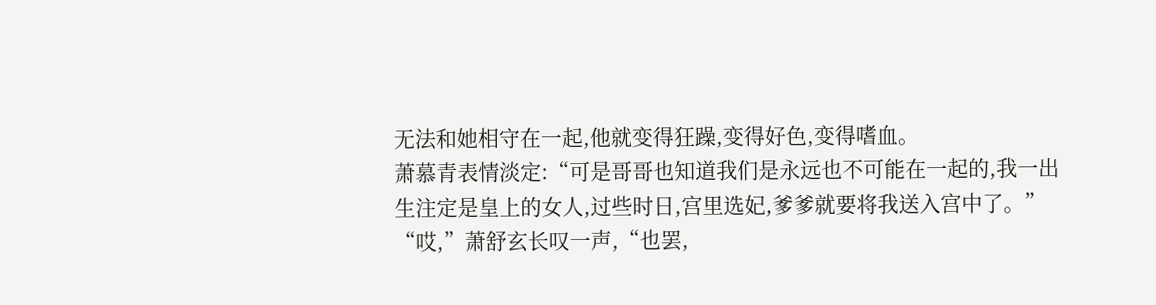无法和她相守在一起,他就变得狂躁,变得好色,变得嗜血。
萧慕青表情淡定:“可是哥哥也知道我们是永远也不可能在一起的,我一出生注定是皇上的女人,过些时日,宫里选妃,爹爹就要将我送入宫中了。”
“哎,”萧舒玄长叹一声,“也罢,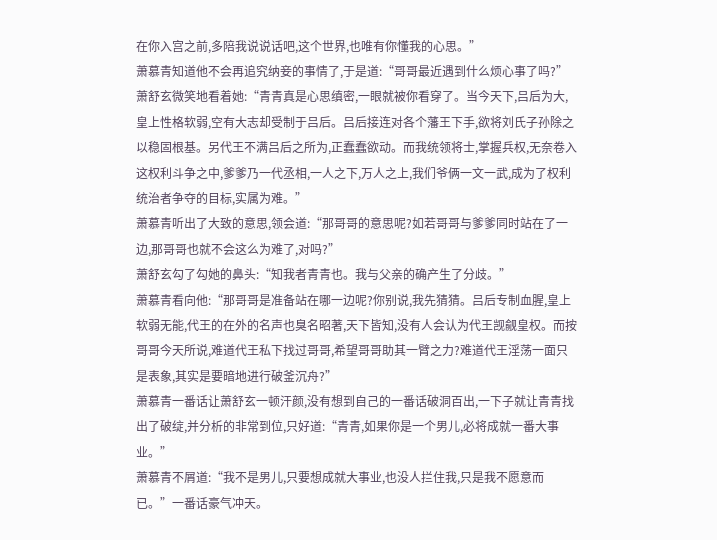在你入宫之前,多陪我说说话吧,这个世界,也唯有你懂我的心思。”
萧慕青知道他不会再追究纳妾的事情了,于是道:“哥哥最近遇到什么烦心事了吗?”
萧舒玄微笑地看着她:“青青真是心思缜密,一眼就被你看穿了。当今天下,吕后为大,皇上性格软弱,空有大志却受制于吕后。吕后接连对各个藩王下手,欲将刘氏子孙除之以稳固根基。另代王不满吕后之所为,正蠢蠢欲动。而我统领将士,掌握兵权,无奈卷入这权利斗争之中,爹爹乃一代丞相,一人之下,万人之上,我们爷俩一文一武,成为了权利统治者争夺的目标,实属为难。”
萧慕青听出了大致的意思,领会道:“那哥哥的意思呢?如若哥哥与爹爹同时站在了一边,那哥哥也就不会这么为难了,对吗?”
萧舒玄勾了勾她的鼻头:“知我者青青也。我与父亲的确产生了分歧。”
萧慕青看向他:“那哥哥是准备站在哪一边呢?你别说,我先猜猜。吕后专制血腥,皇上软弱无能,代王的在外的名声也臭名昭著,天下皆知,没有人会认为代王觊觎皇权。而按哥哥今天所说,难道代王私下找过哥哥,希望哥哥助其一臂之力?难道代王淫荡一面只是表象,其实是要暗地进行破釜沉舟?”
萧慕青一番话让萧舒玄一顿汗颜,没有想到自己的一番话破洞百出,一下子就让青青找出了破绽,并分析的非常到位,只好道:“青青,如果你是一个男儿,必将成就一番大事业。”
萧慕青不屑道:“我不是男儿,只要想成就大事业,也没人拦住我,只是我不愿意而已。”一番话豪气冲天。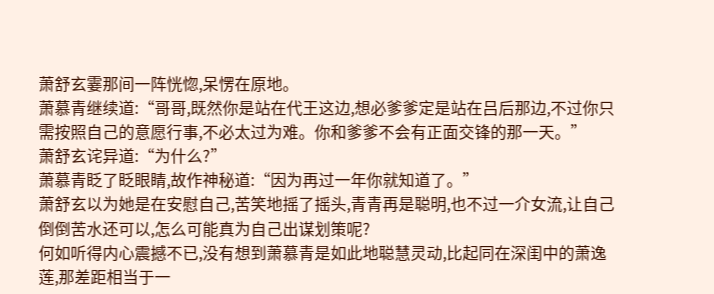萧舒玄霎那间一阵恍惚,呆愣在原地。
萧慕青继续道:“哥哥,既然你是站在代王这边,想必爹爹定是站在吕后那边,不过你只需按照自己的意愿行事,不必太过为难。你和爹爹不会有正面交锋的那一天。”
萧舒玄诧异道:“为什么?”
萧慕青眨了眨眼睛,故作神秘道:“因为再过一年你就知道了。”
萧舒玄以为她是在安慰自己,苦笑地摇了摇头,青青再是聪明,也不过一介女流,让自己倒倒苦水还可以,怎么可能真为自己出谋划策呢?
何如听得内心震撼不已,没有想到萧慕青是如此地聪慧灵动,比起同在深闺中的萧逸莲,那差距相当于一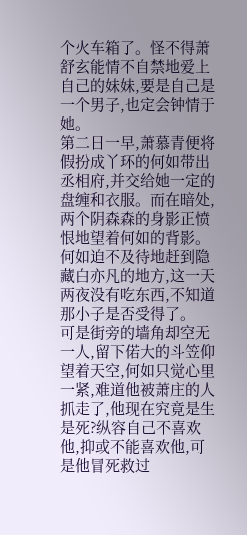个火车箱了。怪不得萧舒玄能情不自禁地爱上自己的妹妹,要是自己是一个男子,也定会钟情于她。
第二日一早,萧慕青便将假扮成丫环的何如带出丞相府,并交给她一定的盘缠和衣服。而在暗处,两个阴森森的身影正愤恨地望着何如的背影。
何如迫不及待地赶到隐藏白亦凡的地方,这一天两夜没有吃东西,不知道那小子是否受得了。
可是街旁的墙角却空无一人,留下偌大的斗笠仰望着天空,何如只觉心里一紧,难道他被萧庄的人抓走了,他现在究竟是生是死?纵容自己不喜欢他,抑或不能喜欢他,可是他冒死救过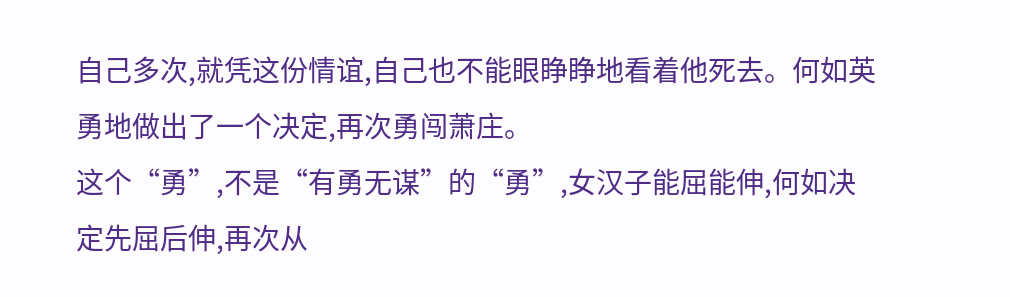自己多次,就凭这份情谊,自己也不能眼睁睁地看着他死去。何如英勇地做出了一个决定,再次勇闯萧庄。
这个“勇”,不是“有勇无谋”的“勇”,女汉子能屈能伸,何如决定先屈后伸,再次从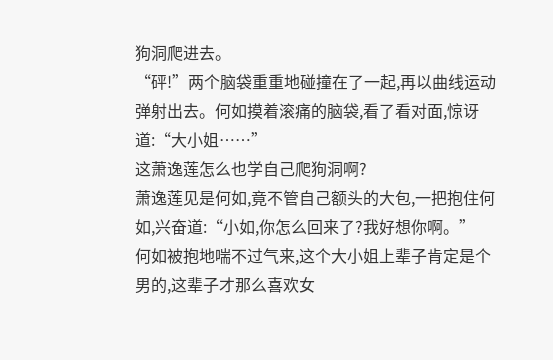狗洞爬进去。
“砰!”两个脑袋重重地碰撞在了一起,再以曲线运动弹射出去。何如摸着滚痛的脑袋,看了看对面,惊讶道:“大小姐……”
这萧逸莲怎么也学自己爬狗洞啊?
萧逸莲见是何如,竟不管自己额头的大包,一把抱住何如,兴奋道:“小如,你怎么回来了?我好想你啊。”
何如被抱地喘不过气来,这个大小姐上辈子肯定是个男的,这辈子才那么喜欢女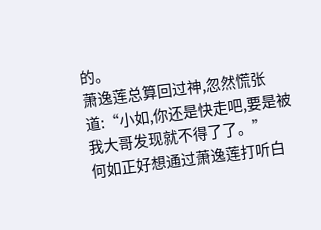的。
萧逸莲总算回过神,忽然慌张道:“小如,你还是快走吧,要是被我大哥发现就不得了了。”
何如正好想通过萧逸莲打听白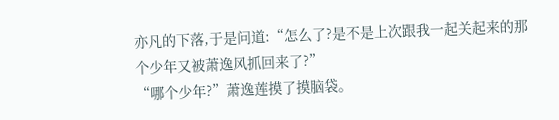亦凡的下落,于是问道:“怎么了?是不是上次跟我一起关起来的那个少年又被萧逸风抓回来了?”
“哪个少年?”萧逸莲摸了摸脑袋。